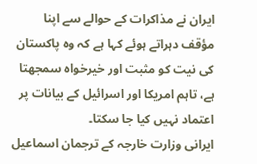ایران نے مذاکرات کے حوالے سے اپنا مؤقف دہراتے ہوئے کہا ہے کہ وہ پاکستان کی نیت کو مثبت اور خیرخواہ سمجھتا ہے، تاہم امریکا اور اسرائیل کے بیانات پر اعتماد نہیں کیا جا سکتا۔
ایرانی وزارت خارجہ کے ترجمان اسماعیل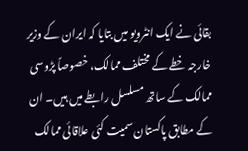بقائی نے ایک انٹرویو میں بتایا کہ ایران کے وزیر خارجہ خطے کے مختلف ممالک، خصوصاً پڑوسی ممالک کے ساتھ مسلسل رابطے میں ہیں۔ ان کے مطابق پاکستان سمیت کئی علاقائی ممالک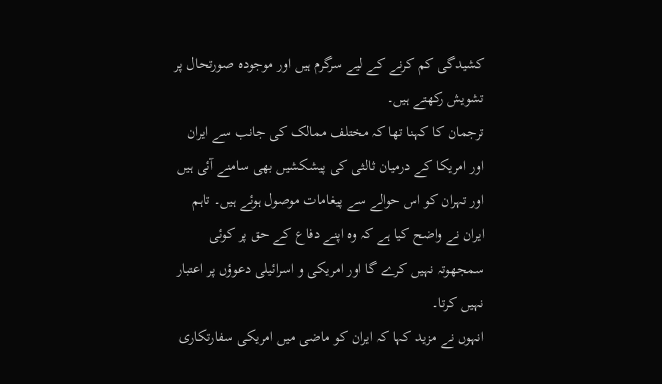کشیدگی کم کرنے کے لیے سرگرم ہیں اور موجودہ صورتحال پر تشویش رکھتے ہیں۔
ترجمان کا کہنا تھا کہ مختلف ممالک کی جانب سے ایران اور امریکا کے درمیان ثالثی کی پیشکشیں بھی سامنے آئی ہیں اور تہران کو اس حوالے سے پیغامات موصول ہوئے ہیں۔ تاہم ایران نے واضح کیا ہے کہ وہ اپنے دفاع کے حق پر کوئی سمجھوتہ نہیں کرے گا اور امریکی و اسرائیلی دعوؤں پر اعتبار نہیں کرتا۔
انہوں نے مزید کہا کہ ایران کو ماضی میں امریکی سفارتکاری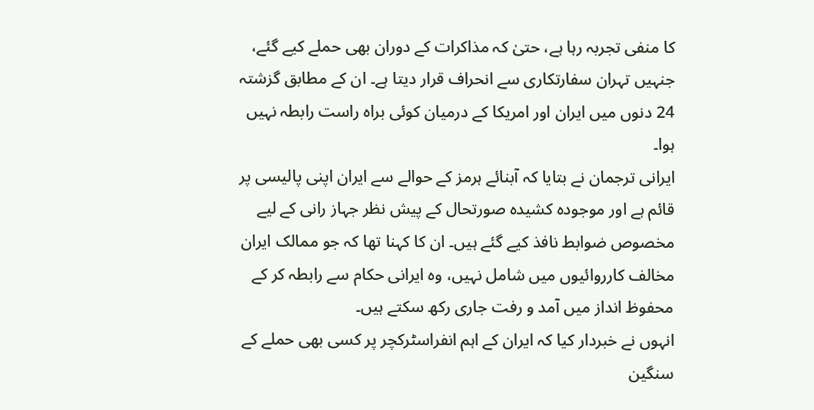کا منفی تجربہ رہا ہے، حتیٰ کہ مذاکرات کے دوران بھی حملے کیے گئے، جنہیں تہران سفارتکاری سے انحراف قرار دیتا ہے۔ ان کے مطابق گزشتہ 24 دنوں میں ایران اور امریکا کے درمیان کوئی براہ راست رابطہ نہیں ہوا۔
ایرانی ترجمان نے بتایا کہ آبنائے ہرمز کے حوالے سے ایران اپنی پالیسی پر قائم ہے اور موجودہ کشیدہ صورتحال کے پیش نظر جہاز رانی کے لیے مخصوص ضوابط نافذ کیے گئے ہیں۔ ان کا کہنا تھا کہ جو ممالک ایران مخالف کارروائیوں میں شامل نہیں، وہ ایرانی حکام سے رابطہ کر کے محفوظ انداز میں آمد و رفت جاری رکھ سکتے ہیں۔
انہوں نے خبردار کیا کہ ایران کے اہم انفراسٹرکچر پر کسی بھی حملے کے سنگین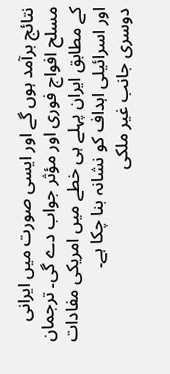نتائج برآمد ہوں گے اور ایسی صورت میں ایرانی مسلح افواج فوری اور مؤثر جواب دے گی۔ ترجمان کے مطابق ایران پہلے ہی خطے میں امریکی مفادات اور اسرائیلی اہداف کو نشانہ بنا چکا ہے۔
دوسری جانب غیر ملکی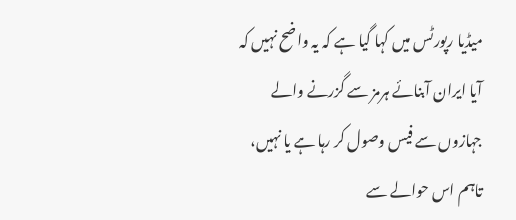میڈیا رپورٹس میں کہا گیا ہے کہ یہ واضح نہیں کہ آیا ایران آبنائے ہرمز سے گزرنے والے جہازوں سے فیس وصول کر رہا ہے یا نہیں، تاہم اس حوالے سے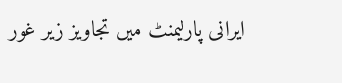ایرانی پارلیمنٹ میں تجاویز زیر غور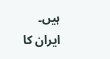ہیں۔
ایران کا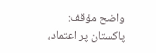واضح مؤقف: پاکستان پر اعتماد،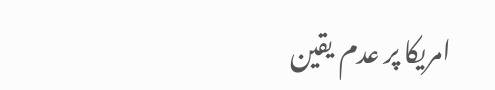امریکا پر عدم یقین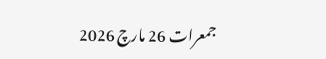جمعرات 26 مارچ 2026